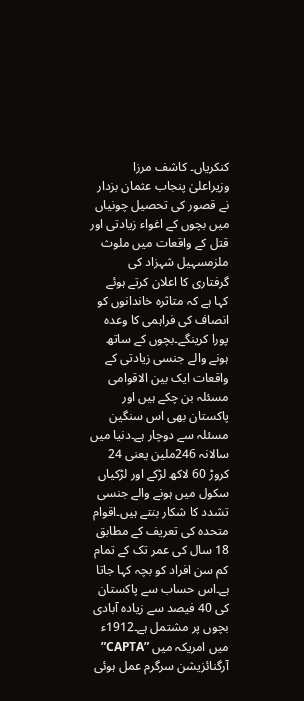کنکریاں۔ کاشف مرزا
وزیراعلیٰ پنجاب عثمان بزدار نے قصور کی تحصیل چونیاں میں بچوں کے اغواء زیادتی اور قتل کے واقعات میں ملوث ملزمسہیل شہزاد کی گرفتاری کا اعلان کرتے ہوئے کہا ہے کہ متاثرہ خاندانوں کو انصاف کی فراہمی کا وعدہ پورا کرینگے۔بچوں کے ساتھ ہونے والے جنسی زیادتی کے واقعات ایک بین الاقوامی مسئلہ بن چکے ہیں اور پاکستان بھی اس سنگین مسئلہ سے دوچار ہے۔دنیا میں سالانہ 246ملین یعنی 24 کروڑ 60 لاکھ لڑکے اور لڑکیاں سکول میں ہونے والے جنسی تشدد کا شکار بنتے ہیں۔اقوام متحدہ کی تعریف کے مطابق 18 سال کی عمر تک کے تمام کم سن افراد کو بچہ کہا جاتا ہے۔اس حساب سے پاکستان کی 40 فیصد سے زیادہ آبادی بچوں پر مشتمل ہے۔1912ء میں امریکہ میں ”CAPTA” آرگنائزیشن سرگرم عمل ہوئی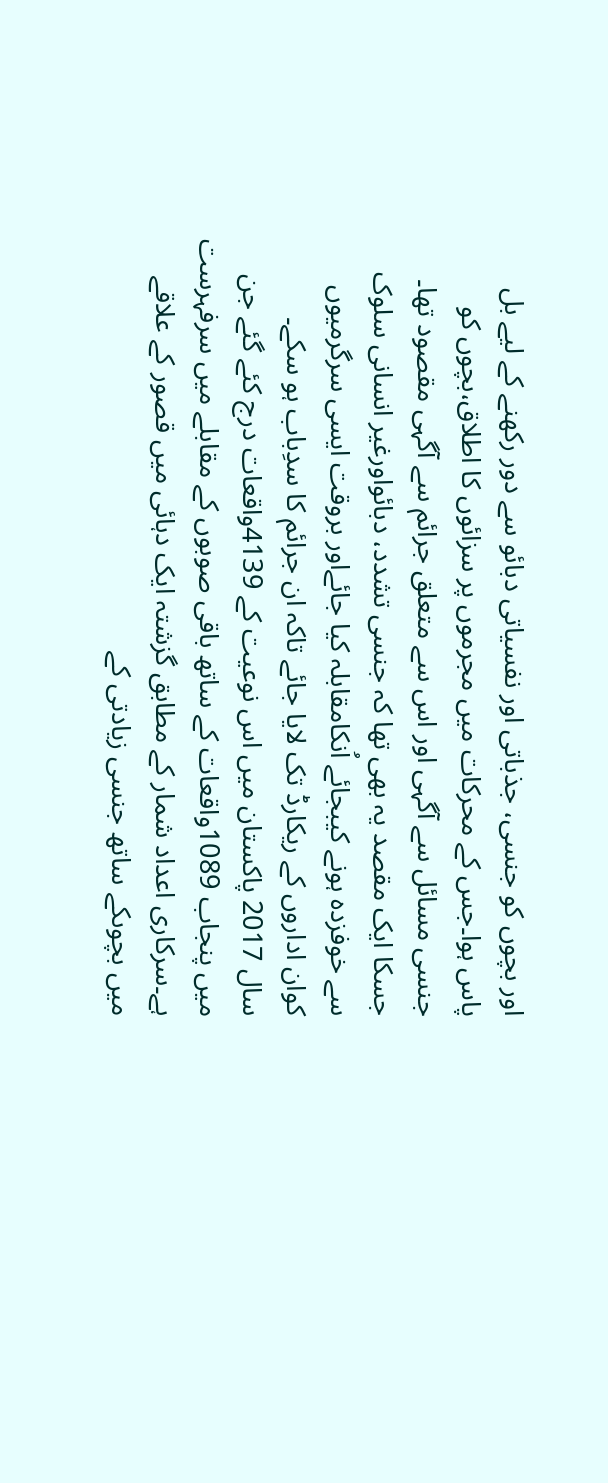اور بچوں کو جنسی، جذباتی اور نفسیاتی دبائو سے دور رکھنے کے لیے بل پاس ہوا۔جس کے محرکات میں مجرموں پر سزائوں کا اطلاق،بچوں کو جنسی مسائل سے آگہی اور اس سے متعلق جرائم سے آگہی مقصود تھا۔ جسکا ایک مقصد یہ بھی تھا کہ جنسی تشدد، دبائواورغیر انسانی سلوک سے خوفزدہ ہونے کیبجائے اُنکامقابلہ کیا جائےاور بروقت ایسی سرگرمیوں کوان اداروں کے ریکارڈ تک لایا جائے تاکہ ان جرائم کا سدِباب ہو سکے۔
سال 2017 پاکستان میں اس نوعیت کے 4139واقعات درج کئے گئے جن میں پنجاب 1089واقعات کے ساتھ باقی صوبوں کے مقابلے میں سرفہرست ہے۔سرکاری اعداد شمار کے مطابق گزشتہ ایک دہائی میں قصور کے علاقے میں بچوںکے ساتھ جنسی زیادتی کے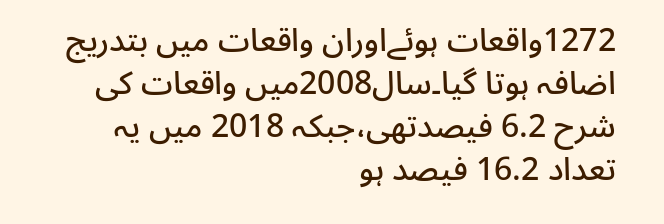1272واقعات ہوئےاوران واقعات میں بتدریج اضافہ ہوتا گیا۔سال2008میں واقعات کی شرح 6.2 فیصدتھی،جبکہ 2018 میں یہ تعداد 16.2 فیصد ہو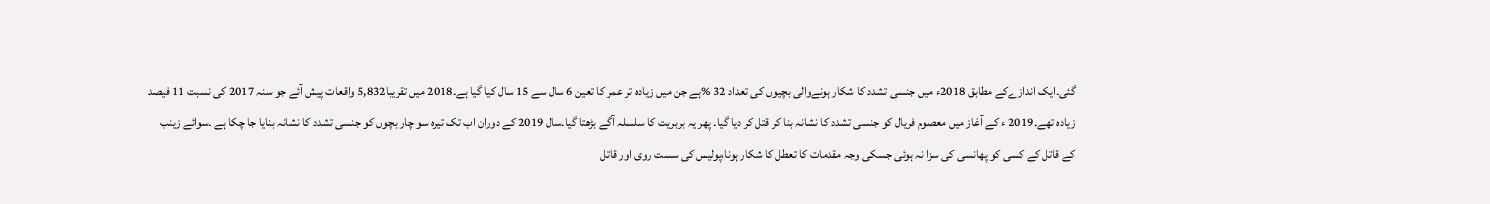گئی۔ایک اندازےکے مطابق 2018ء میں جنسی تشدد کا شکار ہونےوالی بچیوں کی تعداد 32 %ہے جن میں زیادہ تر عمر کا تعین 6 سال سے 15 سال کیا گیا ہے۔2018 میں تقریبا5,832 واقعات پیش آئے جو سنہ 2017 کی نسبت 11 فیصد زیادہ تھے۔2019 ء کے آغاز میں معصوم فریال کو جنسی تشدد کا نشانہ بنا کر قتل کر دیا گیا۔ پھر یہ بربریت کا سلسلہ آگے بڑھتا گیا۔سال 2019 کے دوران اب تک تیرہ سو چار بچوں کو جنسی تشدد کا نشانہ بنایا جا چکا ہے ۔سوائے زینب کے قاتل کے کسی کو پھانسی کی سزا نہ ہوئی جسکی وجہ مقدمات کا تعطل کا شکار ہونا،پولیس کی سست روی اور قاتل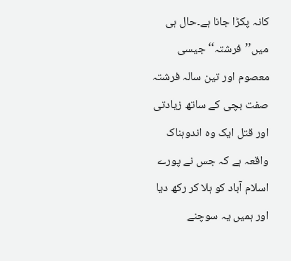کانہ پکڑا جانا ہے۔حال ہی میں’’فرشتہ‘‘ جیسی معصوم اور تین سالہ فرشتہ صفت بچی کے ساتھ زیادتی اور قتل ایک وہ اندوہناک واقعہ ہے کہ جس نے پورے اسلام آباد کو ہلا کر رکھ دیا اور ہمیں یہ سوچنے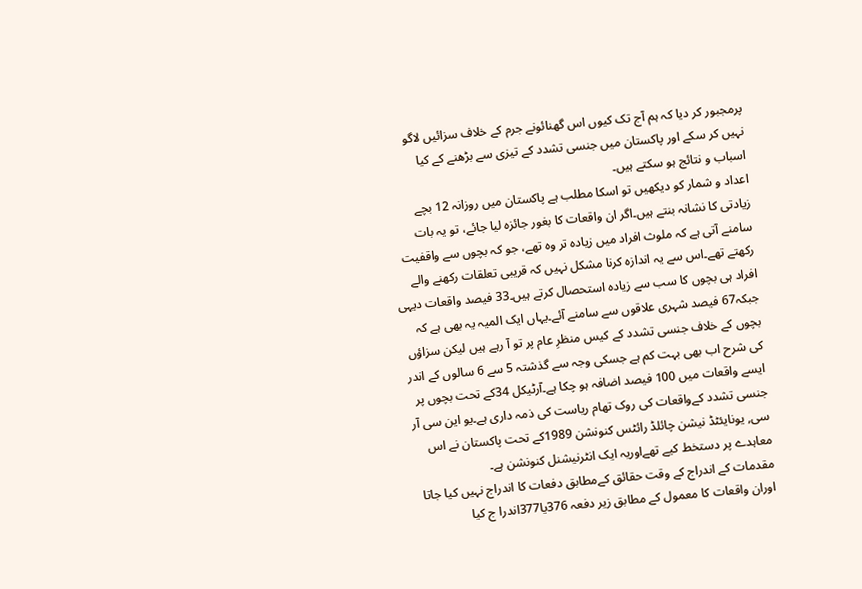پرمجبور کر دیا کہ ہم آج تک کیوں اس گھنائونے جرم کے خلاف سزائیں لاگو نہیں کر سکے اور پاکستان میں جنسی تشدد کے تیزی سے بڑھنے کے کیا اسباب و نتائج ہو سکتے ہیں۔
اعداد و شمار کو دیکھیں تو اسکا مطلب ہے پاکستان میں روزانہ 12 بچے زیادتی کا نشانہ بنتے ہیں۔اگر ان واقعات کا بغور جائزہ لیا جائے، تو یہ بات سامنے آتی ہے کہ ملوث افراد میں زیادہ تر وہ تھے، جو کہ بچوں سے واقفیت رکھتے تھے۔اس سے یہ اندازہ کرنا مشکل نہیں کہ قریبی تعلقات رکھنے والے افراد ہی بچوں کا سب سے زیادہ استحصال کرتے ہیں۔33 فیصد واقعات دیہی جبکہ67 فیصد شہری علاقوں سے سامنے آئے۔یہاں ایک المیہ یہ بھی ہے کہ بچوں کے خلاف جنسی تشدد کے کیس منظرِ عام پر تو آ رہے ہیں لیکن سزاؤں کی شرح اب بھی بہت کم ہے جسکی وجہ سے گذشتہ 5 سے 6 سالوں کے اندر ایسے واقعات میں 100 فیصد اضافہ ہو چکا ہے۔آرٹیکل 34کے تحت بچوں پر جنسی تشدد کےواقعات کی روک تھام ریاست کی ذمہ داری ہے۔یو این سی آر سی, یونایئٹڈ نیشن چائلڈ رائٹس کنونشن 1989کے تحت پاکستان نے اس معاہدے پر دستخط کیے تھےاوریہ ایک انٹرنیشنل کنونشن ہے۔
مقدمات کے اندراج کے وقت حقائق کےمطابق دفعات کا اندراج نہیں کیا جاتا اوران واقعات کا معمول کے مطابق زیر دفعہ 376یا377اندرا ج کیا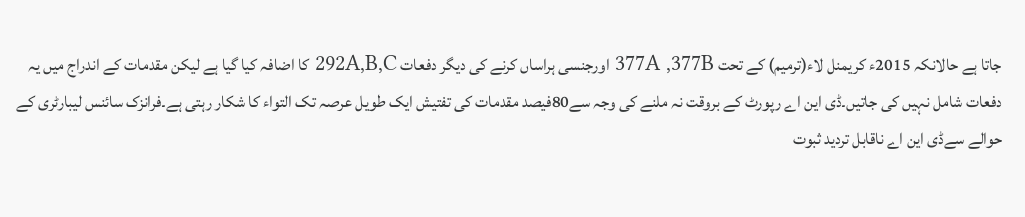جاتا ہے حالانکہ 2015ء کریمنل لاء(ترمیم) کے تحت 377A ,377B اورجنسی ہراساں کرنے کی دیگر دفعات 292A,B,C کا اضافہ کیا گیا ہے لیکن مقدمات کے اندراج میں یہ دفعات شامل نہیں کی جاتیں۔ڈی این اے رپورٹ کے بروقت نہ ملنے کی وجہ سے80فیصد مقدمات کی تفتیش ایک طویل عرصہ تک التواء کا شکار رہتی ہے۔فرانزک سائنس لیبارٹری کے حوالے سےڈی این اے ناقابل تردید ثبوت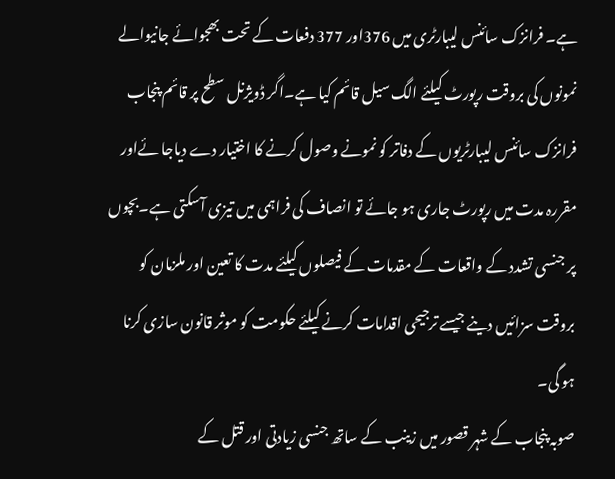ہے۔ فرانزک سائنس لیبارٹری میں 376اور 377 دفعات کے تحت بھجوائے جانیوالے نمونوں کی بروقت رپورٹ کیلئے الگ سیل قائم کیا ہے۔اگر ڈویژنل سطح پر قائم پنجاب فرانزک سائنس لیبارٹریوں کے دفاتر کو نمونے وصول کرنے کا اختیار دے دیاجا ئےاور مقررہ مدت میں رپورٹ جاری ہو جائے تو انصاف کی فراہمی میں تیزی آسکتی ہے۔بچوں پر جنسی تشدد کے واقعات کے مقدمات کے فیصلوں کیلئے مدت کا تعین اور ملزمان کو بروقت سزائیں دینے جیسے ترجیحی اقدامات کرنے کیلئے حکومت کو موثر قانون سازی کرنا ہو گی۔
صوبہ پنجاب کے شہر قصور میں زینب کے ساتھ جنسی زیادتی اور قتل کے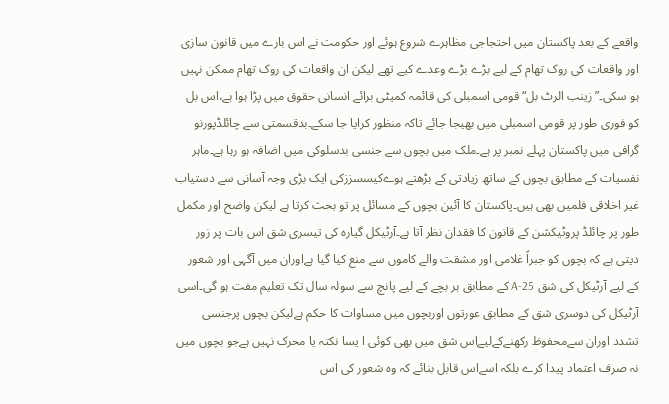واقعے کے بعد پاکستان میں احتجاجی مظاہرے شروع ہوئے اور حکومت نے اس بارے میں قانون سازی اور واقعات کی روک تھام کے لیے بڑے بڑے وعدے کیے تھے لیکن ان واقعات کی روک تھام ممکن نہیں ہو سکی۔”زینب الرٹ بل“ قومی اسمبلی کی قائمہ کمیٹی برائے انسانی حقوق میں پڑا ہوا ہے،اس بل کو فوری طور پر قومی اسمبلی میں بھیجا جائے تاکہ منظور کرایا جا سکے۔بدقسمتی سے چائلڈپورنو گرافی میں پاکستان پہلے نمبر پر ہے۔ملک میں بچوں سے جنسی بدسلوکی میں اضافہ ہو رہا ہے۔ماہر نفسیات کے مطابق بچوں کے ساتھ زیادتی کے بڑھتے ہوےکیسسززکی ایک بڑی وجہ آسانی سے دستیاب غیر اخلاقی فلمیں بھی ہیں۔پاکستان کا آئین بچوں کے مسائل پر تو بحث کرتا ہے لیکن واضح اور مکمل طور پر چائلڈ پروٹیکشن کے قانون کا فقدان نظر آتا ہے۔آرٹیکل گیارہ کی تیسری شق اس بات پر زور دیتی ہے کہ بچوں کو جبراً غلامی اور مشقت والے کاموں سے منع کیا گیا ہےاوران میں آگہی اور شعور کے لیے آرٹیکل کی شق A-25 کے مطابق ہر بچے کے لیے پانچ سے سولہ سال تک تعلیم مفت ہو گی۔اسی آرٹیکل کی دوسری شق کے مطابق عورتوں اوربچوں میں مساوات کا حکم ہےلیکن بچوں پرجنسی تشدد اوران سےمحفوظ رکھنےکےلیےاس شق میں بھی کوئی ا یسا نکتہ یا محرک نہیں ہےجو بچوں میں نہ صرف اعتماد پیدا کرے بلکہ اسےاس قابل بنائے کہ وہ شعور کی اس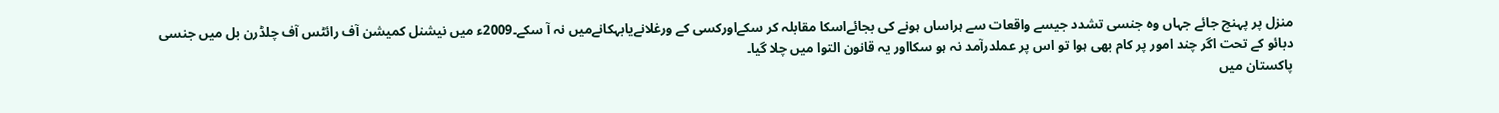منزل پر پہنچ جائے جہاں وہ جنسی تشدد جیسے واقعات سے ہراساں ہونے کی بجائےاسکا مقابلہ کر سکےاورکسی کے ورغلانےیابہکانےمیں نہ آ سکے۔2009ء میں نیشنل کمیشن آف رائٹس آف چلڈرن بل میں جنسی دبائو کے تحت اگر چند امور پر کام بھی ہوا تو اس پر عملدرآمد نہ ہو سکااور یہ قانون التوا میں چلا گیا۔
پاکستان میں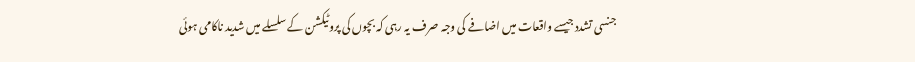جنسی تشدد جیسے واقعات میں اضافے کی وجہ صرف یہ رہی کہ بچوں کی پروٹیکشن کے سلسلے میں شدید ناکامی ہوئی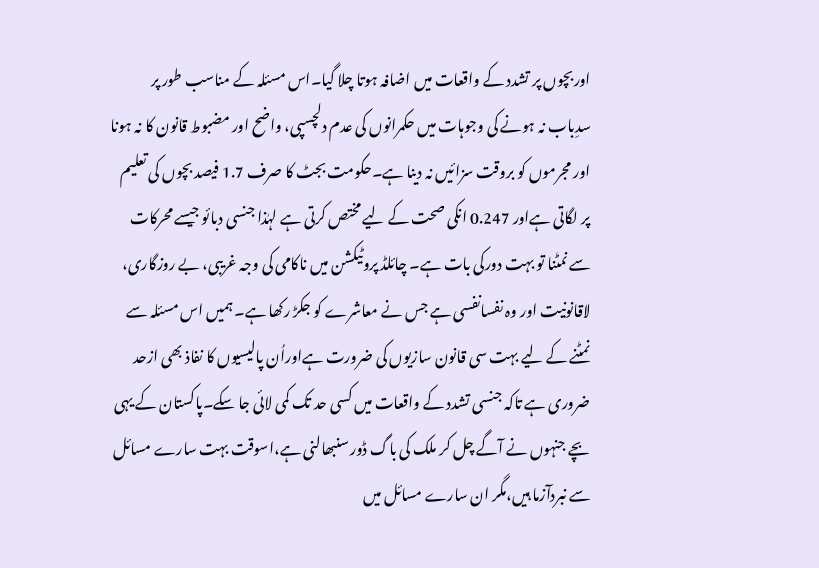اوربچوں پر تشدد کے واقعات میں اضافہ ہوتا چلا گیا۔اس مسئلہ کے مناسب طور پر سدِباب نہ ہونے کی وجوہات میں حکمرانوں کی عدم دلچسپی، واضح اور مضبوط قانون کا نہ ہونا اور مجرموں کو بروقت سزائیں نہ دینا ہے۔حکومت بجٹ کا صرف 1.7 فیصد بچوں کی تعلیم پر لگاتی ہےاور 0.247 انکی صحت کے لیے مختص کرتی ہے لہٰذا جنسی دبائو جیسے محرکات سے نمٹنا تو بہت دورکی بات ہے۔ چائلڈ پروٹیکشن میں ناکامی کی وجہ غریبی، بے روزگاری، لاقانونیت اور وہ نفسانفسی ہے جس نے معاشرے کو جکڑ رکھا ہے۔ ہمیں اس مسئلہ سے نمٹنے کے لیے بہت سی قانون سازیوں کی ضرورت ہےاوراُن پالیسیوں کا نفاذ بھی ازحد ضروری ہے تاکہ جنسی تشدد کے واقعات میں کسی حد تک کمی لائی جا سکے۔پاکستان کے یہی بچے جنہوں نے آگے چل کر ملک کی باگ ڈور سنبھالنی ہے،اسوقت بہت سارے مسائل سے نبردآزما ہیں،مگر ان سارے مسائل میں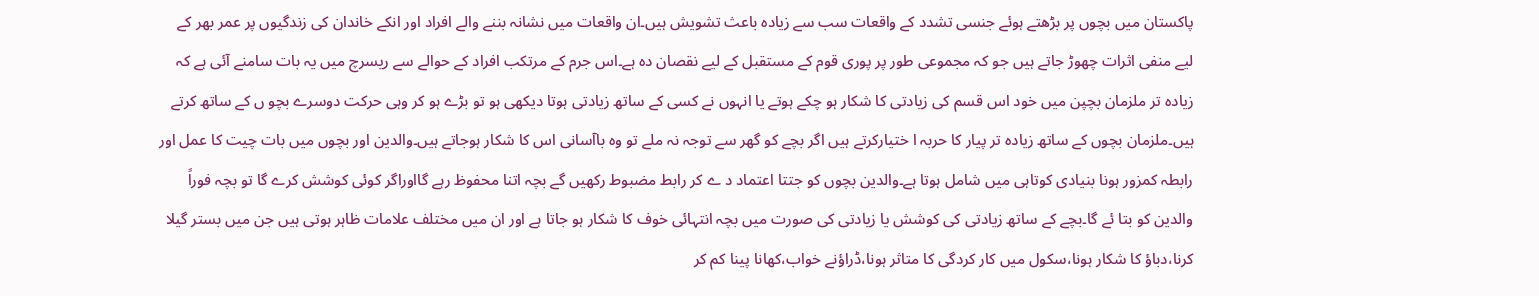پاکستان میں بچوں پر بڑھتے ہوئے جنسی تشدد کے واقعات سب سے زیادہ باعث تشویش ہیں۔ان واقعات میں نشانہ بننے والے افراد اور انکے خاندان کی زندگیوں پر عمر بھر کے لیے منفی اثرات چھوڑ جاتے ہیں جو کہ مجموعی طور پر پوری قوم کے مستقبل کے لیے نقصان دہ ہے۔اس جرم کے مرتکب افراد کے حوالے سے ریسرچ میں یہ بات سامنے آئی ہے کہ زیادہ تر ملزمان بچپن میں خود اس قسم کی زیادتی کا شکار ہو چکے ہوتے یا انہوں نے کسی کے ساتھ زیادتی ہوتا دیکھی ہو تو بڑے ہو کر وہی حرکت دوسرے بچو ں کے ساتھ کرتے ہیں۔ملزمان بچوں کے ساتھ زیادہ تر پیار کا حربہ ا ختیارکرتے ہیں اگر بچے کو گھر سے توجہ نہ ملے تو وہ باآسانی اس کا شکار ہوجاتے ہیں۔والدین اور بچوں میں بات چیت کا عمل اور رابطہ کمزور ہونا بنیادی کوتاہی میں شامل ہوتا ہے۔والدین بچوں کو جتتا اعتماد د ے کر رابط مضبوط رکھیں گے بچہ اتنا محفوظ رہے گااوراگر کوئی کوشش کرے گا تو بچہ فوراً والدین کو بتا ئے گا۔بچے کے ساتھ زیادتی کی کوشش یا زیادتی کی صورت میں بچہ انتہائی خوف کا شکار ہو جاتا ہے اور ان میں مختلف علامات ظاہر ہوتی ہیں جن میں بستر گیلا کرنا،دباؤ کا شکار ہونا،سکول میں کار کردگی کا متاثر ہونا،ڈراؤنے خواب،کھانا پینا کم کر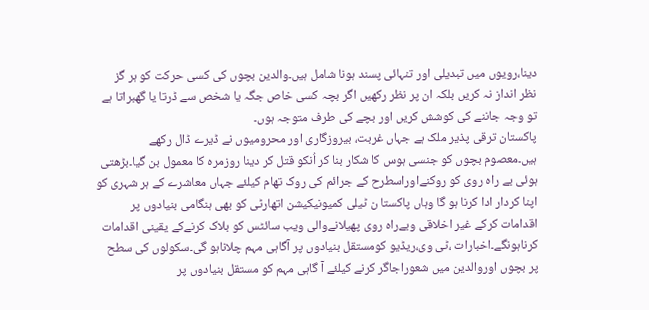دینا،رویوں میں تبدیلی اور تنہائی پسند ہونا شامل ہیں۔والدین بچوں کی کسی حرکت کو ہر گز نظر انداز نہ کریں بلکہ ان پر نظر رکھیں اگر بچہ کسی خاص جگہ یا شخص سے ڈرتا یا گھبراتا ہے تو وجہ جاننے کی کوشش کریں اور بچے کی طرف متوجہ ہوں۔
پاکستان ترقی پذیر ملک ہے جہاں غربت، بیروزگاری اور محرومیوں نے ڈیرے ڈال رکھے ہیں۔معصوم بچوں کو جنسی ہوس کا شکار بنا کر اُنکو قتل کر دینا روزمرہ کا معمول بن گیا۔بڑھتی ہوئی بے راہ روی کو روکنےاوراسطرح کے جرائم کی روک تھام کیلئے جہاں معاشرے کے ہر شہری کو اپنا کردار ادا کرنا ہو گا وہاں پاکستا ن ٹیلی کمیونیکیشن اتھارٹی کو بھی ہنگامی بنیادوں پر اقدامات کرکے غیر اخلاقی وبےراہ روی پھیلانےوالی ویب سائٹس کو بلاک کرنےکے یقینی اقدامات کرناہونگے۔اخبارات ،ٹی وی،ریڈیو کومستقل بنیادوں پر آگاہی مہم چلاناہو گی۔سکولوں کی سطح پر بچوں اوروالدین میں شعوراجاگر کرنے کیلئے آ گاہی مہم کو مستقل بنیادوں پر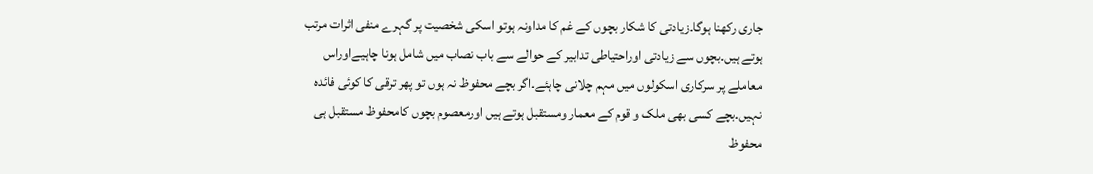جاری رکھنا ہوگا۔زیادتی کا شکار بچوں کے غم کا مداونہ ہوتو اسکی شخصیت پر گہرے منفی اثرات مرتب ہوتے ہیں۔بچوں سے زیادتی اوراحتیاطی تدابیر کے حوالے سے باب نصاب میں شامل ہونا چاہیےاوراس معاملے پر سرکاری اسکولوں میں مہم چلانی چاہئے۔اگر بچے محفوظ نہ ہوں تو پھر ترقی کا کوئی فائدہ نہیں۔بچے کسی بھی ملک و قوم کے معمار ومستقبل ہوتے ہیں اورمعصوم بچوں کامحفوظ مستقبل ہی محفوظ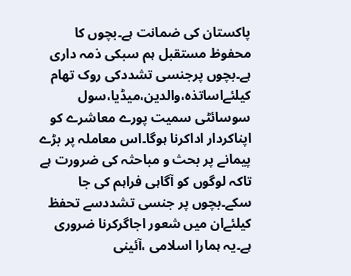پاکستان کی ضمانت ہے۔بچوں کا محفوظ مستقبل ہم سبکی ذمہ داری ہے۔بچوں پرجنسی تشددکی روک تھام کیلئےاساتذہ،والدین،میڈیا،سول سوسائٹی سمیت پورے معاشرے کو اپناکردار اداکرنا ہوگا۔اس معاملہ پر بڑے پیمانے پر بحث و مباحثہ کی ضرورت ہے تاکہ لوگوں کو آگاہی فراہم کی جا سکے۔بچوں پر جنسی تشددسے تحفظ کیلئےان میں شعور اجاگرکرنا ضروری ہے۔یہ ہمارا اسلامی ،آئینی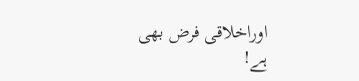اوراخلاقی فرض بھی ہے!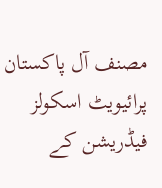مصنف آل پاکستان پرائیویٹ اسکولز فیڈریشن کے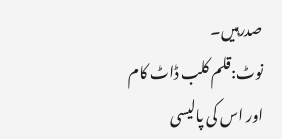صدرہیں۔
نوٹ:قلم کلب ڈاٹ کام اور اس کی پالیسی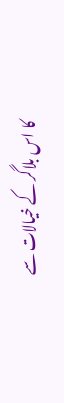کا اس بلاگر کے خیالات سے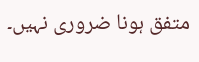متفق ہونا ضروری نہیں۔